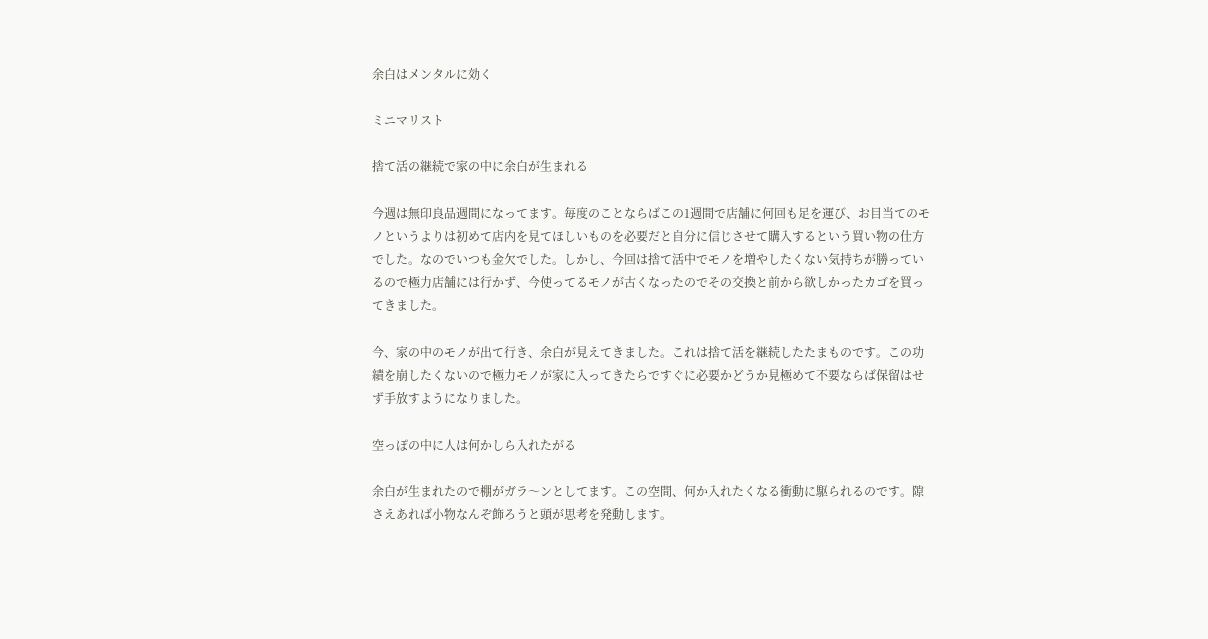余白はメンタルに効く

ミニマリスト

捨て活の継続で家の中に余白が生まれる

今週は無印良品週間になってます。毎度のことならばこの1週間で店舗に何回も足を運び、お目当てのモノというよりは初めて店内を見てほしいものを必要だと自分に信じさせて購入するという買い物の仕方でした。なのでいつも金欠でした。しかし、今回は捨て活中でモノを増やしたくない気持ちが勝っているので極力店舗には行かず、今使ってるモノが古くなったのでその交換と前から欲しかったカゴを買ってきました。

今、家の中のモノが出て行き、余白が見えてきました。これは捨て活を継続したたまものです。この功績を崩したくないので極力モノが家に入ってきたらですぐに必要かどうか見極めて不要ならば保留はせず手放すようになりました。

空っぽの中に人は何かしら入れたがる

余白が生まれたので棚がガラ〜ンとしてます。この空間、何か入れたくなる衝動に駆られるのです。隙さえあれば小物なんぞ飾ろうと頭が思考を発動します。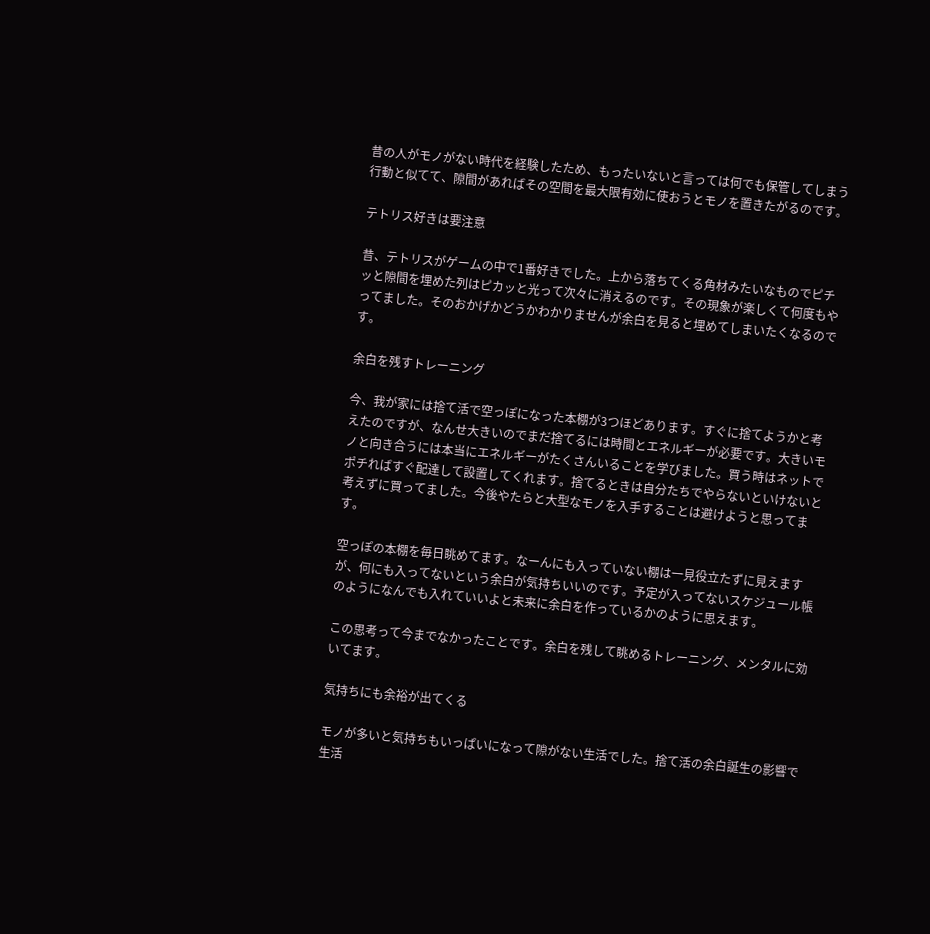昔の人がモノがない時代を経験したため、もったいないと言っては何でも保管してしまう行動と似てて、隙間があればその空間を最大限有効に使おうとモノを置きたがるのです。

テトリス好きは要注意

昔、テトリスがゲームの中で1番好きでした。上から落ちてくる角材みたいなものでピチッと隙間を埋めた列はピカッと光って次々に消えるのです。その現象が楽しくて何度もやってました。そのおかげかどうかわかりませんが余白を見ると埋めてしまいたくなるのです。

余白を残すトレーニング

今、我が家には捨て活で空っぽになった本棚が3つほどあります。すぐに捨てようかと考えたのですが、なんせ大きいのでまだ捨てるには時間とエネルギーが必要です。大きいモノと向き合うには本当にエネルギーがたくさんいることを学びました。買う時はネットでポチればすぐ配達して設置してくれます。捨てるときは自分たちでやらないといけないと考えずに買ってました。今後やたらと大型なモノを入手することは避けようと思ってます。

空っぽの本棚を毎日眺めてます。なーんにも入っていない棚は一見役立たずに見えますが、何にも入ってないという余白が気持ちいいのです。予定が入ってないスケジュール帳のようになんでも入れていいよと未来に余白を作っているかのように思えます。

この思考って今までなかったことです。余白を残して眺めるトレーニング、メンタルに効いてます。

気持ちにも余裕が出てくる

モノが多いと気持ちもいっぱいになって隙がない生活でした。捨て活の余白誕生の影響で生活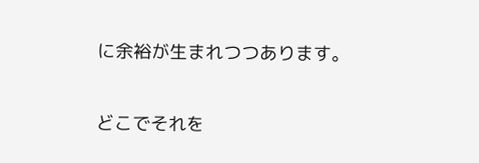に余裕が生まれつつあります。

どこでそれを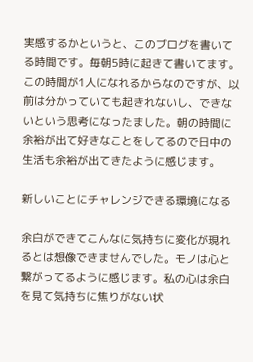実感するかというと、このブログを書いてる時間です。毎朝5時に起きて書いてます。この時間が1人になれるからなのですが、以前は分かっていても起きれないし、できないという思考になったました。朝の時間に余裕が出て好きなことをしてるので日中の生活も余裕が出てきたように感じます。

新しいことにチャレンジできる環境になる

余白ができてこんなに気持ちに変化が現れるとは想像できませんでした。モノは心と繋がってるように感じます。私の心は余白を見て気持ちに焦りがない状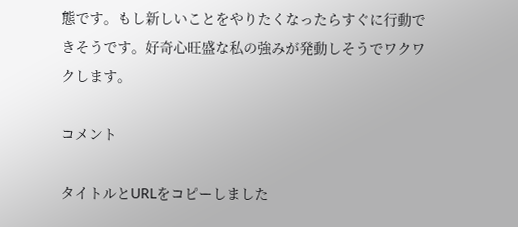態です。もし新しいことをやりたくなったらすぐに行動できそうです。好奇心旺盛な私の強みが発動しそうでワクワクします。

コメント

タイトルとURLをコピーしました